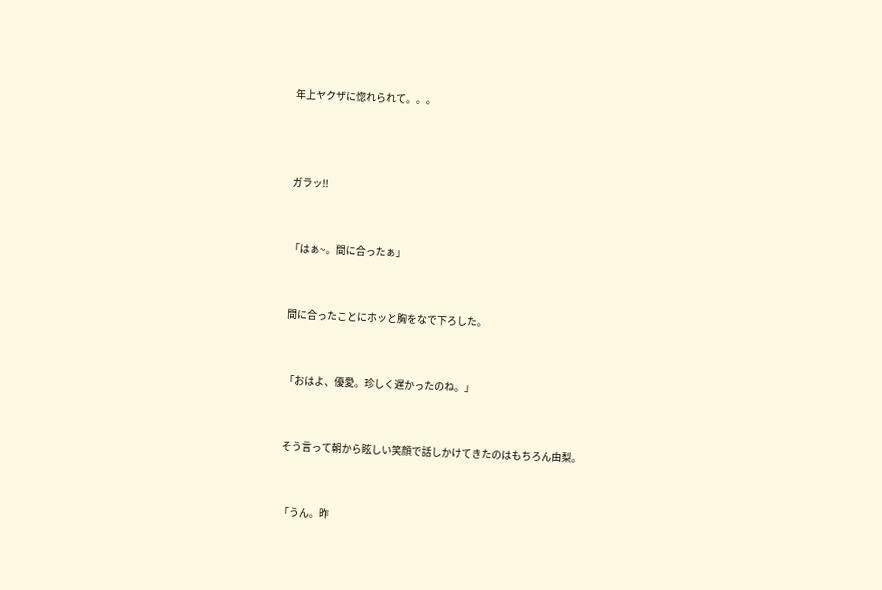年上ヤクザに惚れられて。。。



ガラッ!!


「はぁ~。間に合ったぁ」


間に合ったことにホッと胸をなで下ろした。


「おはよ、優愛。珍しく遅かったのね。」


そう言って朝から眩しい笑顔で話しかけてきたのはもちろん由梨。


「うん。昨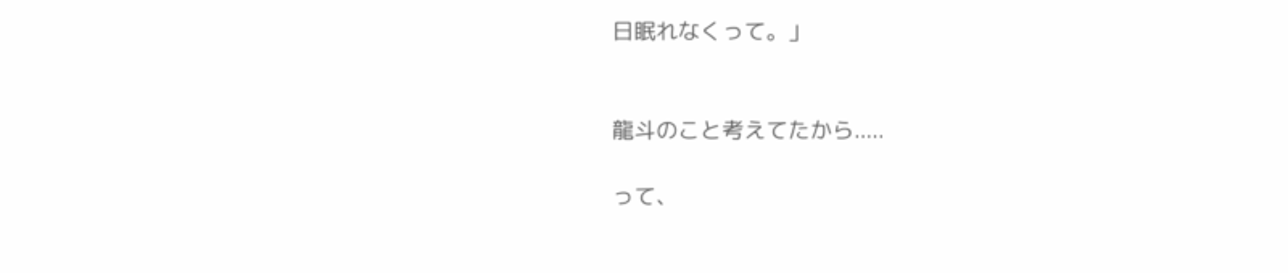日眠れなくって。」


龍斗のこと考えてたから.....

って、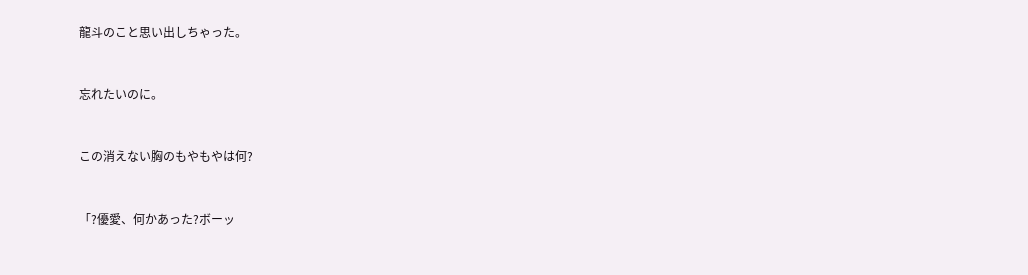龍斗のこと思い出しちゃった。


忘れたいのに。


この消えない胸のもやもやは何?


「?優愛、何かあった?ボーッ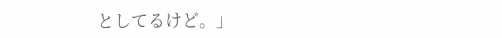としてるけど。」